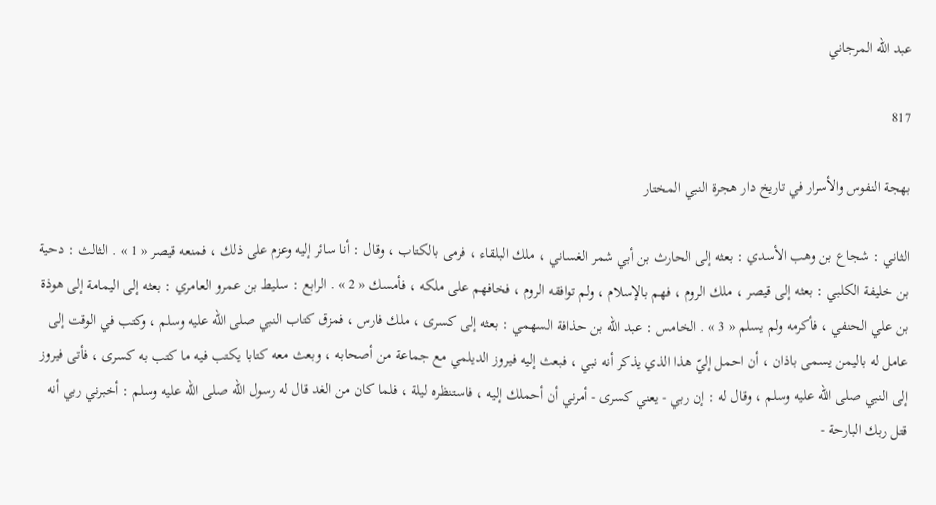عبد الله المرجاني

817

بهجة النفوس والأسرار في تاريخ دار هجرة النبي المختار

الثاني : شجاع بن وهب الأسدي : بعثه إلى الحارث بن أبي شمر الغساني ، ملك البلقاء ، فرمى بالكتاب ، وقال : أنا سائر إليه وعزم على ذلك ، فمنعه قيصر « 1 » . الثالث : دحية بن خليفة الكلبي : بعثه إلى قيصر ، ملك الروم ، فهم بالإسلام ، ولم توافقه الروم ، فخافهم على ملكه ، فأمسك « 2 » . الرابع : سليط بن عمرو العامري : بعثه إلى اليمامة إلى هوذة بن علي الحنفي ، فأكرمه ولم يسلم « 3 » . الخامس : عبد الله بن حذافة السهمي : بعثه إلى كسرى ، ملك فارس ، فمزق كتاب النبي صلى اللّه عليه وسلم ، وكتب في الوقت إلى عامل له باليمن يسمى باذان ، أن احمل إليّ هذا الذي يذكر أنه نبي ، فبعث إليه فيروز الديلمي مع جماعة من أصحابه ، وبعث معه كتابا يكتب فيه ما كتب به كسرى ، فأتى فيروز إلى النبي صلى اللّه عليه وسلم ، وقال له : إن ربي - يعني كسرى - أمرني أن أحملك إليه ، فاستنظره ليلة ، فلما كان من الغد قال له رسول اللّه صلى اللّه عليه وسلم : أخبرني ربي أنه قتل ربك البارحة -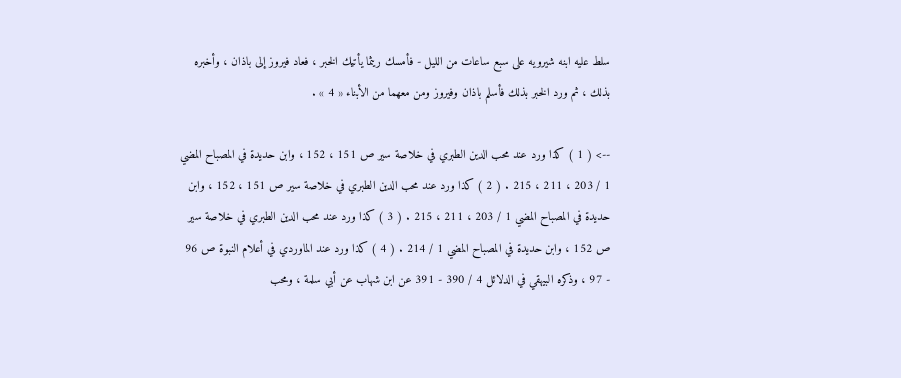سلط عليه ابنه شيرويه على سبع ساعات من الليل - فأمسك ريثما يأتيك الخبر ، فعاد فيروز إلى باذان ، وأخبره بذلك ، ثم ورد الخبر بذلك فأسلم باذان وفيروز ومن معهما من الأبناء « 4 » .

--> ( 1 ) كذا ورد عند محب الدين الطبري في خلاصة سير ص 151 ، 152 ، وابن حديدة في المصباح المضي 1 / 203 ، 211 ، 215 . ( 2 ) كذا ورد عند محب الدين الطبري في خلاصة سير ص 151 ، 152 ، وابن حديدة في المصباح المضي 1 / 203 ، 211 ، 215 . ( 3 ) كذا ورد عند محب الدين الطبري في خلاصة سير ص 152 ، وابن حديدة في المصباح المضي 1 / 214 . ( 4 ) كذا ورد عند الماوردي في أعلام النبوة ص 96 - 97 ، وذكره البيهقي في الدلائل 4 / 390 - 391 عن ابن شهاب عن أبي سلمة ، ومحب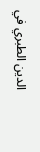الدين الطبري في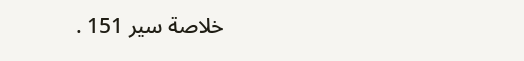خلاصة سير 151 .